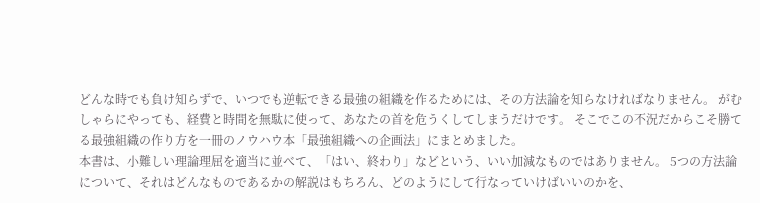どんな時でも負け知らずで、いつでも逆転できる最強の組織を作るためには、その方法論を知らなければなりません。 がむしゃらにやっても、経費と時間を無駄に使って、あなたの首を危うくしてしまうだけです。 そこでこの不況だからこそ勝てる最強組織の作り方を一冊のノウハウ本「最強組織への企画法」にまとめました。
本書は、小難しい理論理屈を適当に並べて、「はい、終わり」などという、いい加減なものではありません。 5つの方法論について、それはどんなものであるかの解説はもちろん、どのようにして行なっていけばいいのかを、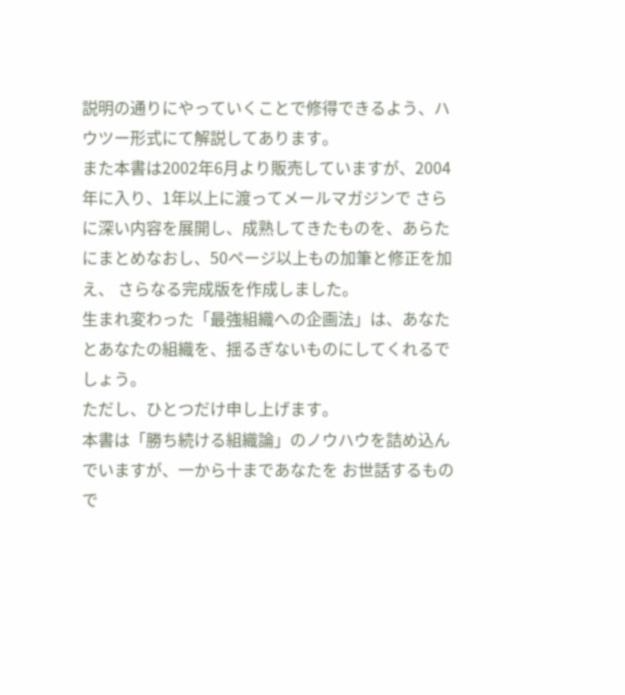説明の通りにやっていくことで修得できるよう、ハウツー形式にて解説してあります。
また本書は2002年6月より販売していますが、2004年に入り、1年以上に渡ってメールマガジンで さらに深い内容を展開し、成熟してきたものを、あらたにまとめなおし、50ページ以上もの加筆と修正を加え、 さらなる完成版を作成しました。
生まれ変わった「最強組織への企画法」は、あなたとあなたの組織を、揺るぎないものにしてくれるでしょう。
ただし、ひとつだけ申し上げます。
本書は「勝ち続ける組織論」のノウハウを詰め込んでいますが、一から十まであなたを お世話するもので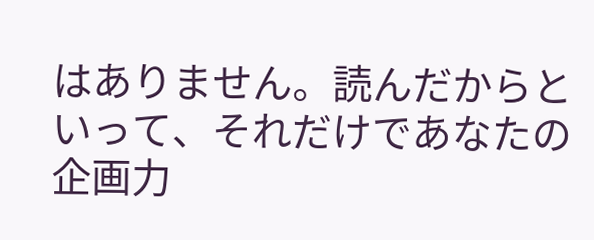はありません。読んだからといって、それだけであなたの企画力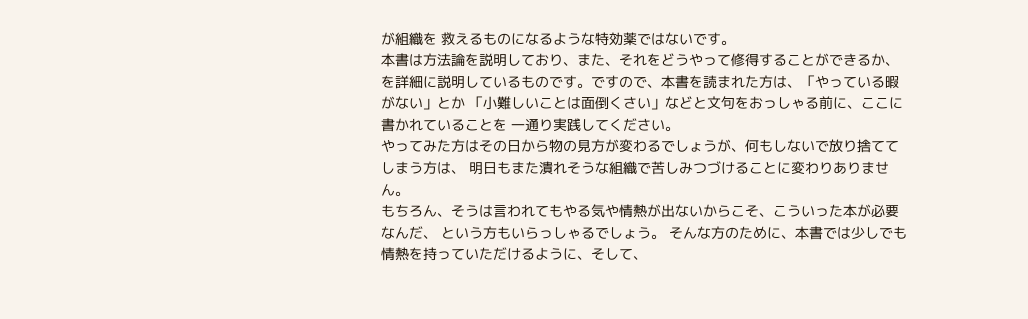が組織を 救えるものになるような特効薬ではないです。
本書は方法論を説明しており、また、それをどうやって修得することができるか、 を詳細に説明しているものです。ですので、本書を読まれた方は、「やっている暇がない」とか 「小難しいことは面倒くさい」などと文句をおっしゃる前に、ここに書かれていることを 一通り実践してください。
やってみた方はその日から物の見方が変わるでしょうが、何もしないで放り捨ててしまう方は、 明日もまた潰れそうな組織で苦しみつづけることに変わりありません。
もちろん、そうは言われてもやる気や情熱が出ないからこそ、こういった本が必要なんだ、 という方もいらっしゃるでしょう。 そんな方のために、本書では少しでも情熱を持っていただけるように、そして、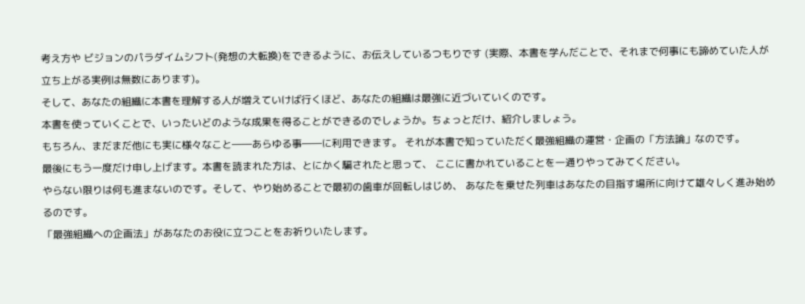考え方や ビジョンのパラダイムシフト(発想の大転換)をできるように、お伝えしているつもりです (実際、本書を学んだことで、それまで何事にも諦めていた人が立ち上がる実例は無数にあります)。
そして、あなたの組織に本書を理解する人が増えていけば行くほど、あなたの組織は最強に近づいていくのです。
本書を使っていくことで、いったいどのような成果を得ることができるのでしょうか。ちょっとだけ、紹介しましょう。
もちろん、まだまだ他にも実に様々なこと――あらゆる事――に利用できます。 それが本書で知っていただく最強組織の運営・企画の「方法論」なのです。
最後にもう一度だけ申し上げます。本書を読まれた方は、とにかく騙されたと思って、 ここに書かれていることを一通りやってみてください。
やらない限りは何も進まないのです。そして、やり始めることで最初の歯車が回転しはじめ、 あなたを乗せた列車はあなたの目指す場所に向けて雄々しく進み始めるのです。
「最強組織への企画法」があなたのお役に立つことをお祈りいたします。